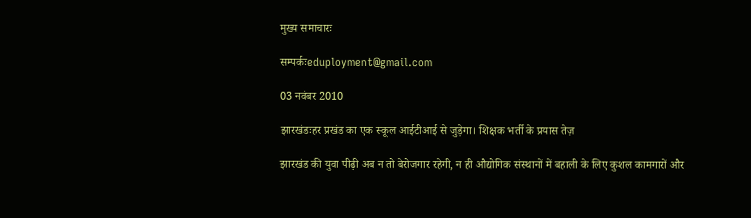मुख्य समाचारः

सम्पर्कःeduployment@gmail.com

03 नवंबर 2010

झारखंडःहर प्रखंड का एक स्कूल आईटीआई से जुड़ेगा। शिक्षक भर्ती के प्रयास तेज़

झारखंड की युवा पीढ़ी अब न तो बेरोजगार रहेगी, न ही औद्योगिक संस्थानों में बहाली के लिए कुशल कामगारों और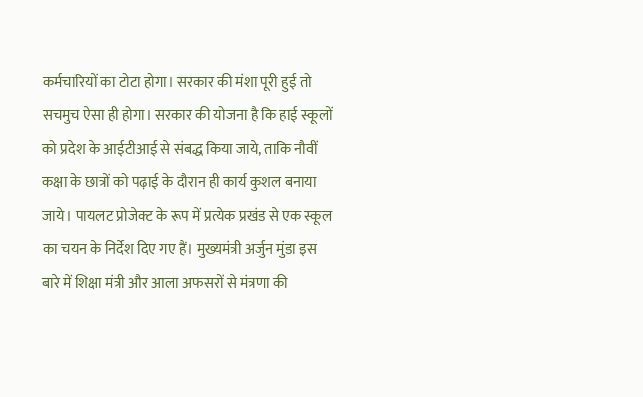कर्मचारियों का टोटा होगा। सरकार की मंशा पूरी हुई तो सचमुच ऐसा ही होगा। सरकार की योजना है कि हाई स्कूलों को प्रदेश के आईटीआई से संबद्ध किया जाये, ताकि नौवीं कक्षा के छात्रों को पढ़ाई के दौरान ही कार्य कुशल बनाया जाये। पायलट प्रोजेक्ट के रूप में प्रत्येक प्रखंड से एक स्कूल का चयन के निर्देश दिए गए हैं। मुख्यमंत्री अर्जुन मुंडा इस बारे में शिक्षा मंत्री और आला अफसरों से मंत्रणा की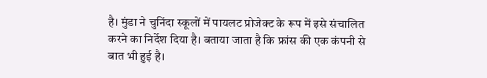है। मुंडा ने चुनिंदा स्कूलों में पायलट प्रोजेक्ट के रूप में इसे संचालित करने का निर्देश दिया है। बताया जाता है कि फ्रांस की एक कंपनी से बात भी हुई है।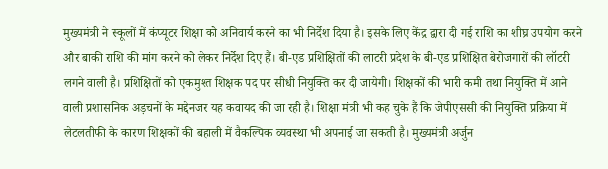मुख्यमंत्री ने स्कूलों में कंप्यूटर शिक्षा को अनिवार्य करने का भी निर्देश दिया है। इसके लिए केंद्र द्वारा दी गई राशि का शीघ्र उपयोग करने और बाकी राशि की मांग करने को लेकर निर्देश दिए हैं। बी-एड प्रशिक्षितों की लाटरी प्रदेश के बी-एड प्रशिक्षित बेरोजगारों की लॉटरी लगने वाली है। प्रशिक्षितों को एकमुश्त शिक्षक पद पर सीधी नियुक्ति कर दी जायेगी। शिक्षकों की भारी कमी तथा नियुक्ति में आने वाली प्रशासनिक अड़चनों के मद्देनजर यह कवायद की जा रही है। शिक्षा मंत्री भी कह चुके हैं कि जेपीएससी की नियुक्ति प्रक्रिया में लेटलतीफी के कारण शिक्षकों की बहाली में वैकल्पिक व्यवस्था भी अपनाई जा सकती है। मुख्यमंत्री अर्जुन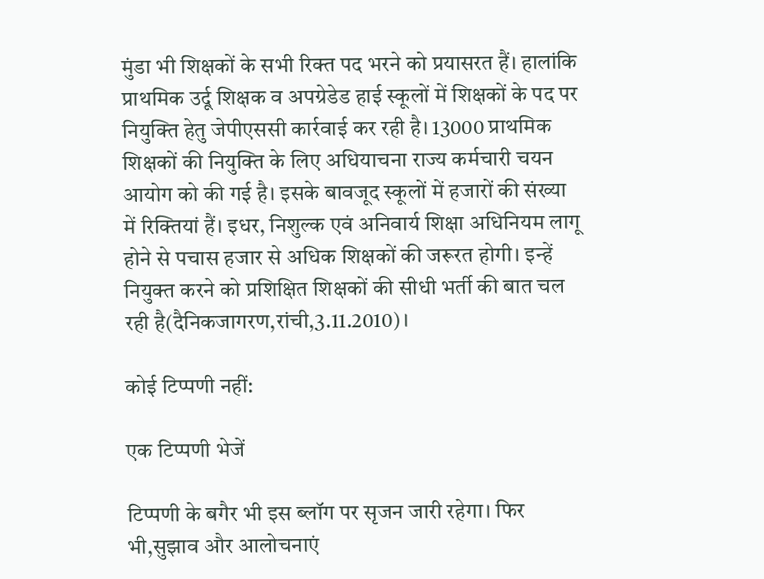मुंडा भी शिक्षकों के सभी रिक्त पद भरने को प्रयासरत हैं। हालांकि प्राथमिक उर्दू शिक्षक व अपग्रेडेड हाई स्कूलों में शिक्षकों के पद पर नियुक्ति हेतु जेपीएससी कार्रवाई कर रही है। 13000 प्राथमिक शिक्षकों की नियुक्ति के लिए अधियाचना राज्य कर्मचारी चयन आयोग को की गई है। इसके बावजूद स्कूलों में हजारों की संख्या में रिक्तियां हैं। इधर, निशुल्क एवं अनिवार्य शिक्षा अधिनियम लागू होने से पचास हजार से अधिक शिक्षकों की जरूरत होगी। इन्हें नियुक्त करने को प्रशिक्षित शिक्षकों की सीधी भर्ती की बात चल रही है(दैनिकजागरण,रांची,3.11.2010)।

कोई टिप्पणी नहीं:

एक टिप्पणी भेजें

टिप्पणी के बगैर भी इस ब्लॉग पर सृजन जारी रहेगा। फिर भी,सुझाव और आलोचनाएं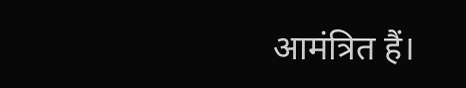आमंत्रित हैं।